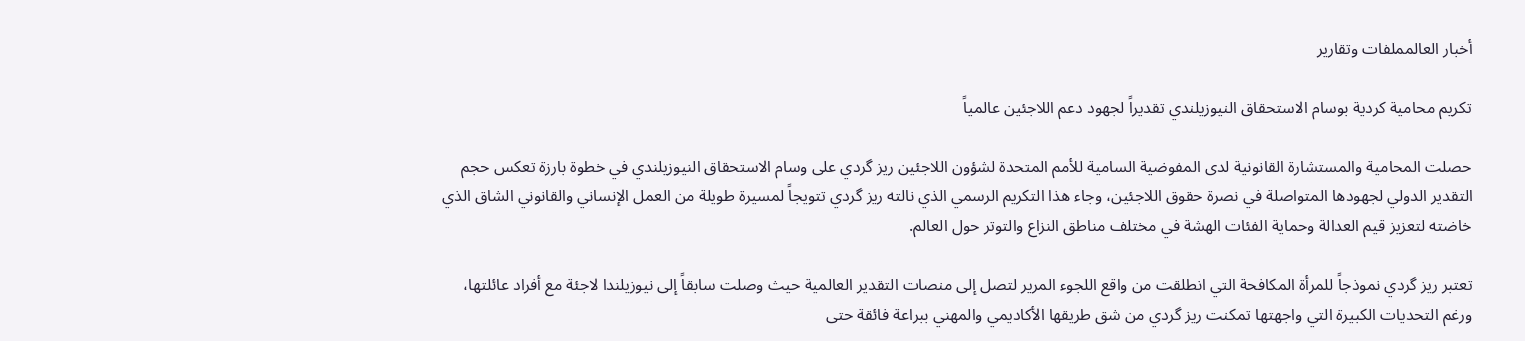أخبار العالمملفات وتقارير

تكريم محامية كردية بوسام الاستحقاق النيوزيلندي تقديراً لجهود دعم اللاجئين عالمياً

حصلت المحامية والمستشارة القانونية لدى المفوضية السامية للأمم المتحدة لشؤون اللاجئين ريز گردي على وسام الاستحقاق النيوزيلندي في خطوة بارزة تعكس حجم التقدير الدولي لجهودها المتواصلة في نصرة حقوق اللاجئين، وجاء هذا التكريم الرسمي الذي نالته ريز گردي تتويجاً لمسيرة طويلة من العمل الإنساني والقانوني الشاق الذي خاضته لتعزيز قيم العدالة وحماية الفئات الهشة في مختلف مناطق النزاع والتوتر حول العالم.

تعتبر ريز گردي نموذجاً للمرأة المكافحة التي انطلقت من واقع اللجوء المرير لتصل إلى منصات التقدير العالمية حيث وصلت سابقاً إلى نيوزيلندا لاجئة مع أفراد عائلتها، ورغم التحديات الكبيرة التي واجهتها تمكنت ريز گردي من شق طريقها الأكاديمي والمهني ببراعة فائقة حتى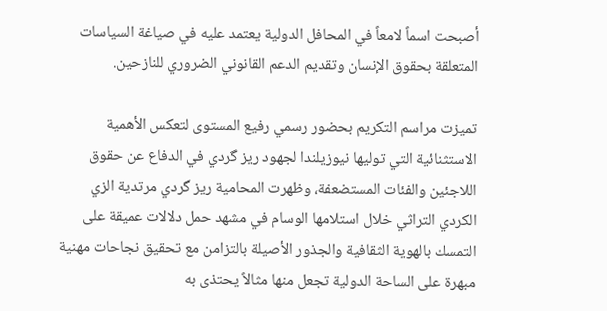أصبحت اسماً لامعاً في المحافل الدولية يعتمد عليه في صياغة السياسات المتعلقة بحقوق الإنسان وتقديم الدعم القانوني الضروري للنازحين.

تميزت مراسم التكريم بحضور رسمي رفيع المستوى لتعكس الأهمية الاستثنائية التي توليها نيوزيلندا لجهود ريز گردي في الدفاع عن حقوق اللاجئين والفئات المستضعفة، وظهرت المحامية ريز گردي مرتدية الزي الكردي التراثي خلال استلامها الوسام في مشهد حمل دلالات عميقة على التمسك بالهوية الثقافية والجذور الأصيلة بالتزامن مع تحقيق نجاحات مهنية مبهرة على الساحة الدولية تجعل منها مثالاً يحتذى به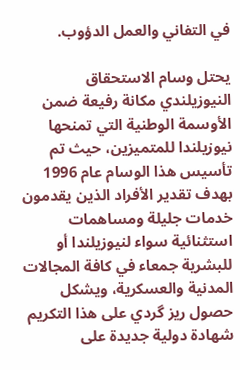في التفاني والعمل الدؤوب.

يحتل وسام الاستحقاق النيوزيلندي مكانة رفيعة ضمن الأوسمة الوطنية التي تمنحها نيوزيلندا للمتميزين، حيث تم تأسيس هذا الوسام عام 1996 بهدف تقدير الأفراد الذين يقدمون خدمات جليلة ومساهمات استثنائية سواء لنيوزيلندا أو للبشرية جمعاء في كافة المجالات المدنية والعسكرية، ويشكل حصول ريز گردي على هذا التكريم شهادة دولية جديدة على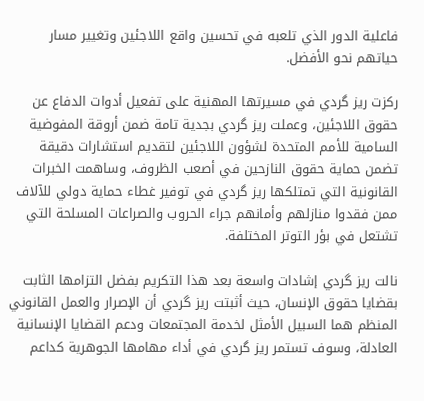فاعلية الدور الذي تلعبه في تحسين واقع اللاجئين وتغيير مسار حياتهم نحو الأفضل.

ركزت ريز گردي في مسيرتها المهنية على تفعيل أدوات الدفاع عن حقوق اللاجئين، وعملت ريز گردي بجدية تامة ضمن أروقة المفوضية السامية للأمم المتحدة لشؤون اللاجئين لتقديم استشارات دقيقة تضمن حماية حقوق النازحين في أصعب الظروف، وساهمت الخبرات القانونية التي تمتلكها ريز گردي في توفير غطاء حماية دولي للآلاف ممن فقدوا منازلهم وأمانهم جراء الحروب والصراعات المسلحة التي تشتعل في بؤر التوتر المختلفة.

نالت ريز گردي إشادات واسعة بعد هذا التكريم بفضل التزامها الثابت بقضايا حقوق الإنسان، حيث أثبتت ريز گردي أن الإصرار والعمل القانوني المنظم هما السبيل الأمثل لخدمة المجتمعات ودعم القضايا الإنسانية العادلة، وسوف تستمر ريز گردي في أداء مهامها الجوهرية كداعم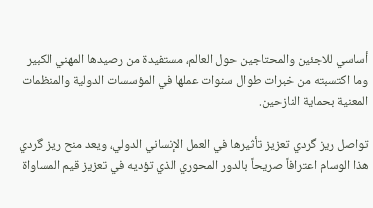أساسي للاجئين والمحتاجين حول العالم، مستفيدة من رصيدها المهني الكبير وما اكتسبته من خبرات طوال سنوات عملها في المؤسسات الدولية والمنظمات المعنية بحماية النازحين.

تواصل ريز گردي تعزيز تأثيرها في العمل الإنساني الدولي، ويعد منح ريز گردي هذا الوسام اعترافاً صريحاً بالدور المحوري الذي تؤديه في تعزيز قيم المساواة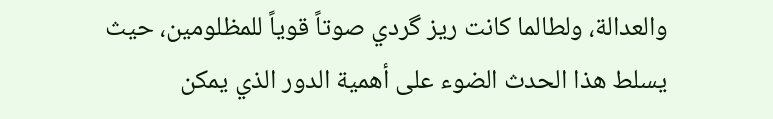والعدالة، ولطالما كانت ريز گردي صوتاً قوياً للمظلومين، حيث يسلط هذا الحدث الضوء على أهمية الدور الذي يمكن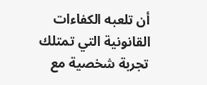أن تلعبه الكفاءات القانونية التي تمتلك تجربة شخصية مع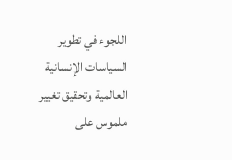اللجوء في تطوير السياسات الإنسانية العالمية وتحقيق تغيير ملموس على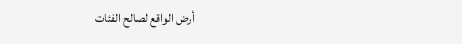أرض الواقع لصالح الفئات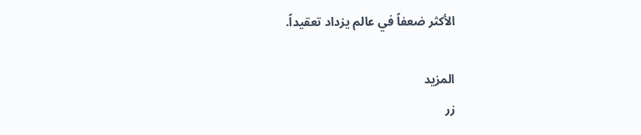الأكثر ضعفاً في عالم يزداد تعقيداً.

المزيد
زر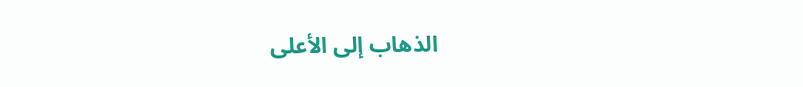الذهاب إلى الأعلى